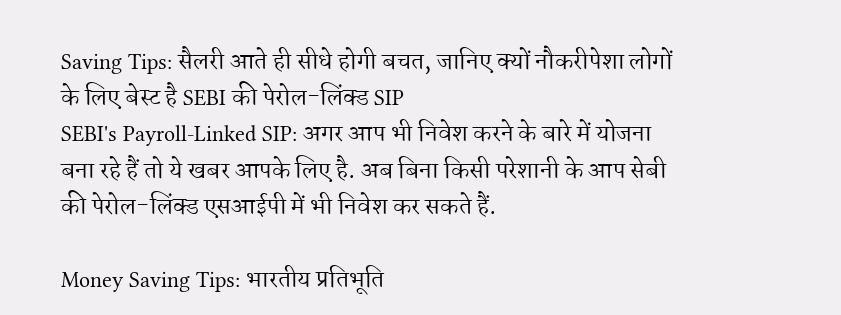Saving Tips: सैलरी आते ही सीधे होगी बचत, जानिए क्यों नौकरीपेशा लोगों के लिए बेस्ट है SEBI की पेरोल-लिंक्ड SIP
SEBI's Payroll-Linked SIP: अगर आप भी निवेश करने के बारे में योजना बना रहे हैं तो ये खबर आपके लिए है. अब बिना किसी परेशानी के आप सेबी की पेरोल-लिंक्ड एसआईपी में भी निवेश कर सकते हैं.

Money Saving Tips: भारतीय प्रतिभूति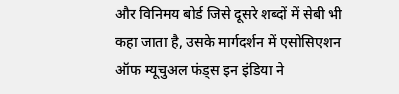और विनिमय बोर्ड जिसे दूसरे शब्दों में सेबी भी कहा जाता है, उसके मार्गदर्शन में एसोसिएशन ऑफ म्यूचुअल फंड्स इन इंडिया ने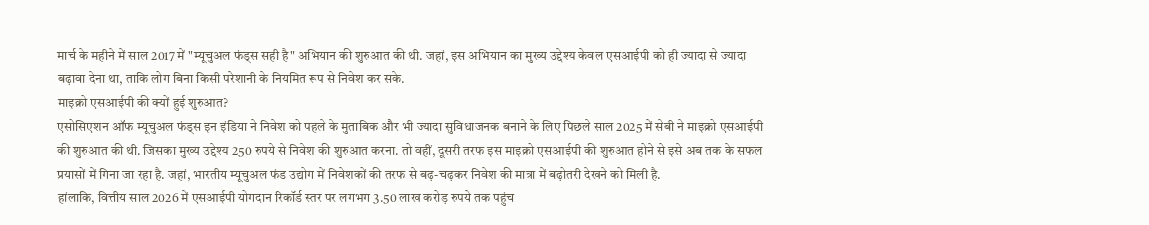मार्च के महीने में साल 2017 में "म्यूचुअल फंड्स सही है" अभियान की शुरुआत की थी. जहां, इस अभियान का मुख्य उद्देश्य केवल एसआईपी को ही ज्यादा से ज्यादा बढ़ावा देना था, ताकि लोग बिना किसी परेशानी के नियमित रूप से निवेश कर सके.
माइक्रो एसआईपी की क्यों हुई शुरुआत?
एसोसिएशन ऑफ म्यूचुअल फंड्स इन इंडिया ने निवेश को पहले के मुताबिक और भी ज्यादा सुविधाजनक बनाने के लिए पिछले साल 2025 में सेबी ने माइक्रो एसआईपी की शुरुआत की थी. जिसका मुख्य उद्देश्य 250 रुपये से निवेश की शुरुआत करना. तो वहीं, दूसरी तरफ इस माइक्रो एसआईपी की शुरुआत होने से इसे अब तक के सफल प्रयासों में गिना जा रहा है. जहां, भारतीय म्यूचुअल फंड उद्योग में निवेशकों की तरफ से बढ़-चढ़कर निवेश की मात्रा में बढ़ोतरी देखने को मिली है.
हांलाकि, वित्तीय साल 2026 में एसआईपी योगदान रिकॉर्ड स्तर पर लगभग 3.50 लाख करोड़ रुपये तक पहुंच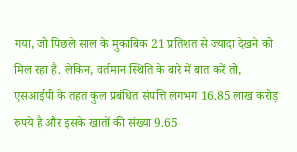गया, जो पिछले साल के मुकाबिक 21 प्रतिशत से ज्यादा देखने को मिल रहा है. लेकिन, वर्तमान स्थिति के बारे में बात करें तो, एसआईपी के तहत कुल प्रबंधित संपत्ति लगभग 16.85 लाख करोड़ रुपये है और इसके खातों की संख्या 9.65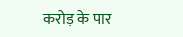करोड़ के पार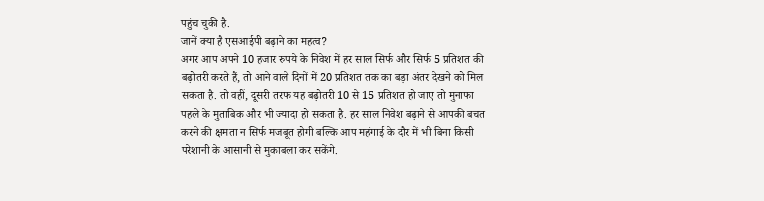पहुंच चुकी है.
जानें क्या है एसआईपी बढ़ाने का महत्व?
अगर आप अपने 10 हजार रुपये के निवेश में हर साल सिर्फ और सिर्फ 5 प्रतिशत की बढ़ोतरी करते हैं, तो आने वाले दिनों में 20 प्रतिशत तक का बड़ा अंतर देखने को मिल सकता है. तो वहीं, दूसरी तरफ यह बढ़ोतरी 10 से 15 प्रतिशत हो जाए तो मुनाफा पहले के मुताबिक और भी ज्यादा हो सकता है. हर साल निवेश बढ़ाने से आपकी बचत करने की क्षमता न सिर्फ मजबूत होगी बल्कि आप महंगाई के दौर में भी बिना किसी परेशानी के आसानी से मुकाबला कर सकेंगे.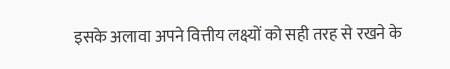इसके अलावा अपने वित्तीय लक्ष्यों को सही तरह से रखने के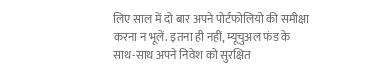लिए साल में दो बार अपने पोर्टफोलियो की समीक्षा करना न भूलें. इतना ही नहीं, म्यूचुअल फंड के साथ-साथ अपने निवेश को सुरक्षित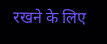रखने के लिए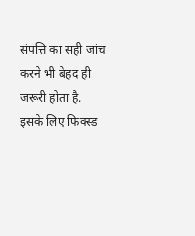संपत्ति का सही जांच करने भी बेहद ही जरूरी होता है. इसके लिए फिक्स्ड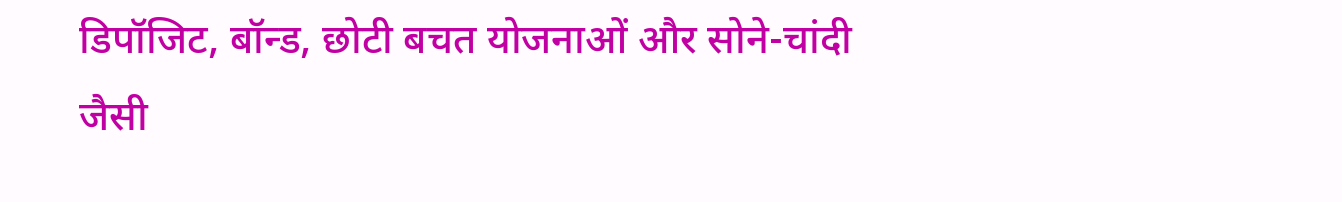डिपॉजिट, बॉन्ड, छोटी बचत योजनाओं और सोने-चांदी जैसी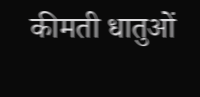कीमती धातुओं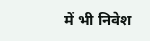में भी निवेश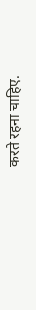करते रहना चाहिए.